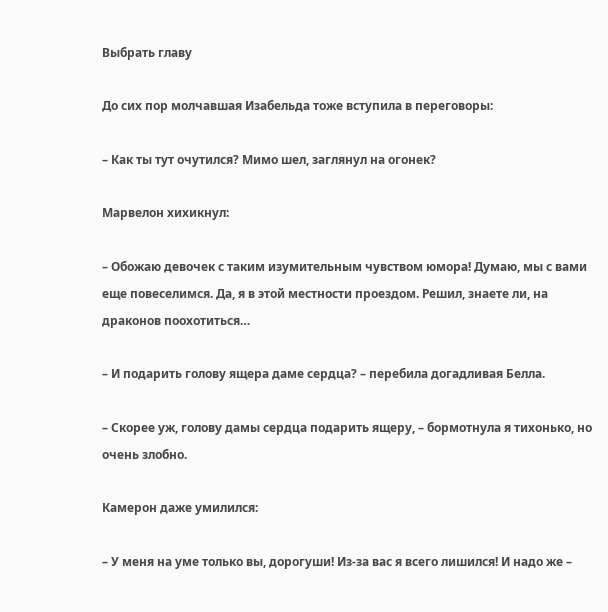Выбрать главу

До сих пор молчавшая Изабельда тоже вступила в переговоры:

– Как ты тут очутился? Мимо шел, заглянул на огонек?

Марвелон хихикнул:

– Обожаю девочек с таким изумительным чувством юмора! Думаю, мы с вами еще повеселимся. Да, я в этой местности проездом. Решил, знаете ли, на драконов поохотиться…

– И подарить голову ящера даме сердца? – перебила догадливая Белла.

– Скорее уж, голову дамы сердца подарить ящеру, – бормотнула я тихонько, но очень злобно.

Камерон даже умилился:

– У меня на уме только вы, дорогуши! Из-за вас я всего лишился! И надо же –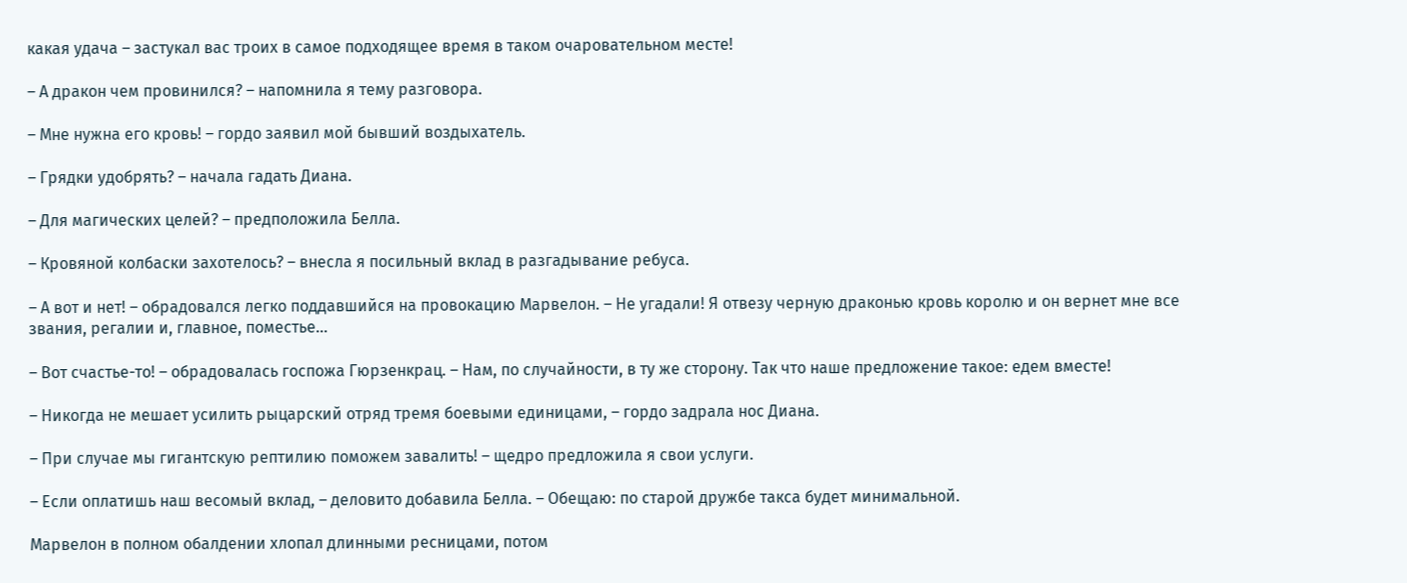какая удача – застукал вас троих в самое подходящее время в таком очаровательном месте!

– А дракон чем провинился? – напомнила я тему разговора.

– Мне нужна его кровь! – гордо заявил мой бывший воздыхатель.

– Грядки удобрять? – начала гадать Диана.

– Для магических целей? – предположила Белла.

– Кровяной колбаски захотелось? – внесла я посильный вклад в разгадывание ребуса.

– А вот и нет! – обрадовался легко поддавшийся на провокацию Марвелон. – Не угадали! Я отвезу черную драконью кровь королю и он вернет мне все звания, регалии и, главное, поместье…

– Вот счастье-то! – обрадовалась госпожа Гюрзенкрац. – Нам, по случайности, в ту же сторону. Так что наше предложение такое: едем вместе!

– Никогда не мешает усилить рыцарский отряд тремя боевыми единицами, – гордо задрала нос Диана.

– При случае мы гигантскую рептилию поможем завалить! – щедро предложила я свои услуги.

– Если оплатишь наш весомый вклад, – деловито добавила Белла. – Обещаю: по старой дружбе такса будет минимальной.

Марвелон в полном обалдении хлопал длинными ресницами, потом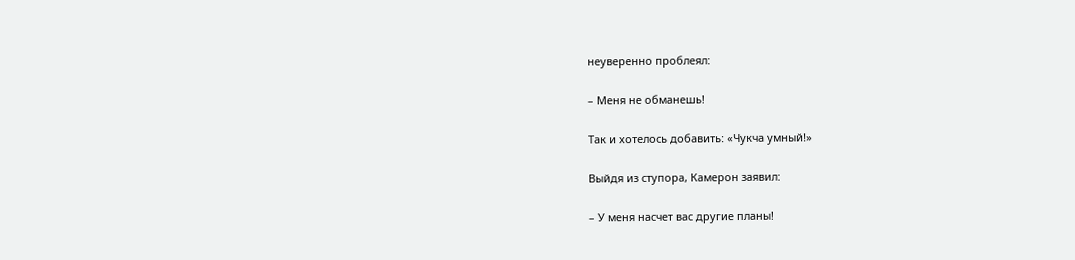неуверенно проблеял:

– Меня не обманешь!

Так и хотелось добавить: «Чукча умный!»

Выйдя из ступора, Камерон заявил:

– У меня насчет вас другие планы!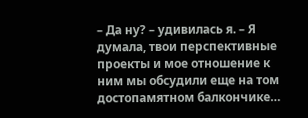– Да ну? – удивилась я. – Я думала, твои перспективные проекты и мое отношение к ним мы обсудили еще на том достопамятном балкончике…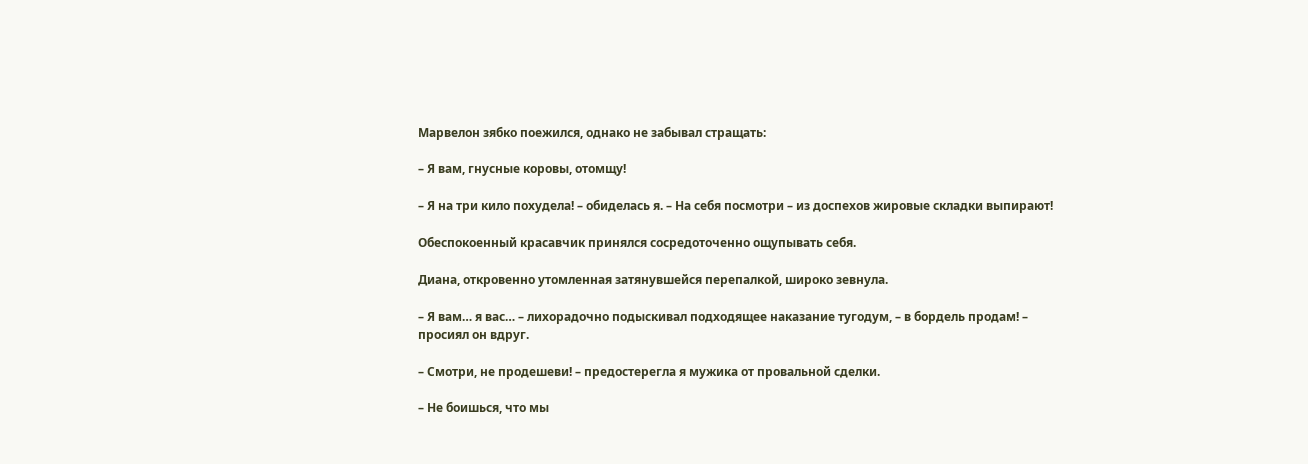Марвелон зябко поежился, однако не забывал стращать:

– Я вам, гнусные коровы, отомщу!

– Я на три кило похудела! – обиделась я. – На себя посмотри – из доспехов жировые складки выпирают!

Обеспокоенный красавчик принялся сосредоточенно ощупывать себя.

Диана, откровенно утомленная затянувшейся перепалкой, широко зевнула.

– Я вам… я вас… – лихорадочно подыскивал подходящее наказание тугодум, – в бордель продам! – просиял он вдруг.

– Смотри, не продешеви! – предостерегла я мужика от провальной сделки.

– Не боишься, что мы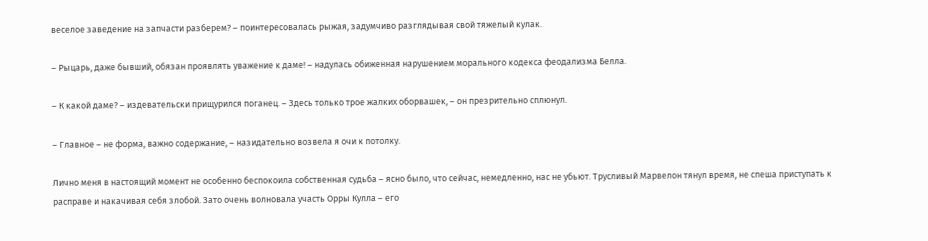веселое заведение на запчасти разберем? – поинтересовалась рыжая, задумчиво разглядывая свой тяжелый кулак.

– Рыцарь, даже бывший, обязан проявлять уважение к даме! – надулась обиженная нарушением морального кодекса феодализма Белла.

– К какой даме? – издевательски прищурился поганец. – Здесь только трое жалких оборвашек, – он презрительно сплюнул.

– Главное – не форма, важно содержание, – назидательно возвела я очи к потолку.

Лично меня в настоящий момент не особенно беспокоила собственная судьба – ясно было, что сейчас, немедленно, нас не убьют. Трусливый Марвелон тянул время, не спеша приступать к расправе и накачивая себя злобой. Зато очень волновала участь Орры Кулла – его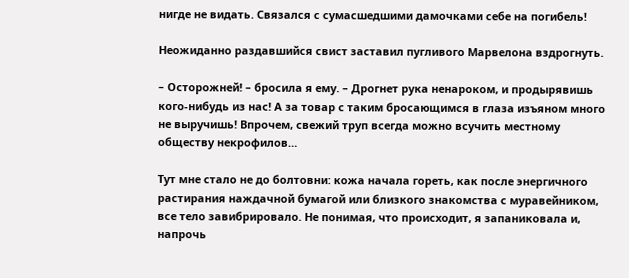нигде не видать. Связался с сумасшедшими дамочками себе на погибель!

Неожиданно раздавшийся свист заставил пугливого Марвелона вздрогнуть.

– Осторожней! – бросила я ему. – Дрогнет рука ненароком, и продырявишь кого-нибудь из нас! А за товар с таким бросающимся в глаза изъяном много не выручишь! Впрочем, свежий труп всегда можно всучить местному обществу некрофилов…

Тут мне стало не до болтовни: кожа начала гореть, как после энергичного растирания наждачной бумагой или близкого знакомства с муравейником, все тело завибрировало. Не понимая, что происходит, я запаниковала и, напрочь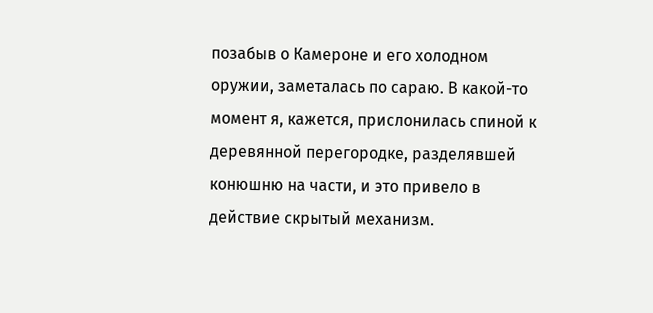позабыв о Камероне и его холодном оружии, заметалась по сараю. В какой-то момент я, кажется, прислонилась спиной к деревянной перегородке, разделявшей конюшню на части, и это привело в действие скрытый механизм.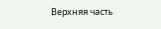Верхняя часть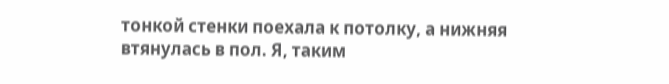тонкой стенки поехала к потолку, а нижняя втянулась в пол. Я, таким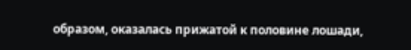образом, оказалась прижатой к половине лошади,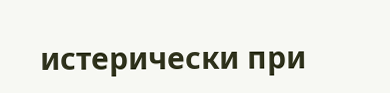истерически при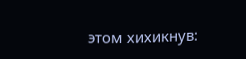этом хихикнув: